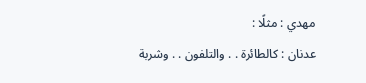مهدي : مثلًا :
عدنان : كالطائرة . . والتلفون . . وشربة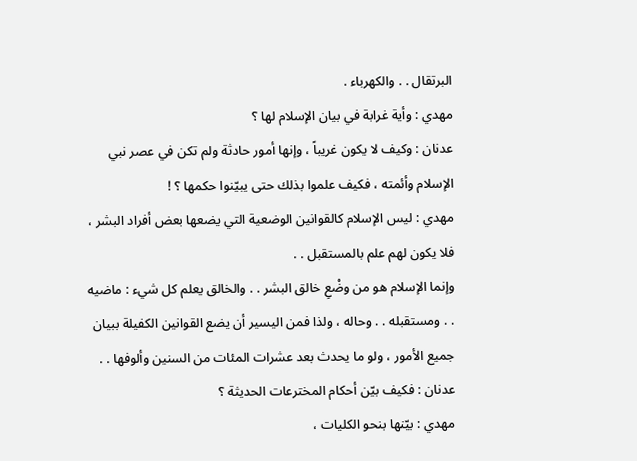البرتقال . . والكهرباء .
مهدي : وأية غرابة في بيان الإسلام لها ؟
عدنان : وكيف لا يكون غريباً ، وإنها أمور حادثة ولم تكن في عصر نبي الإسلام وأئمته ، فكيف علموا بذلك حتى يبيّنوا حكمها ؟ !
مهدي : ليس الإسلام كالقوانين الوضعية التي يضعها بعض أفراد البشر ، فلا يكون لهم علم بالمستقبل . .
وإنما الإسلام هو من وضْعِ خالق البشر . . والخالق يعلم كل شيء : ماضيه . . ومستقبله . . وحاله ، ولذا فمن اليسير أن يضع القوانين الكفيلة ببيان جميع الأمور ، ولو ما يحدث بعد عشرات المئات من السنين وألوفها . .
عدنان : فكيف بيّن أحكام المخترعات الحديثة ؟
مهدي : بيّنها بنحو الكليات ،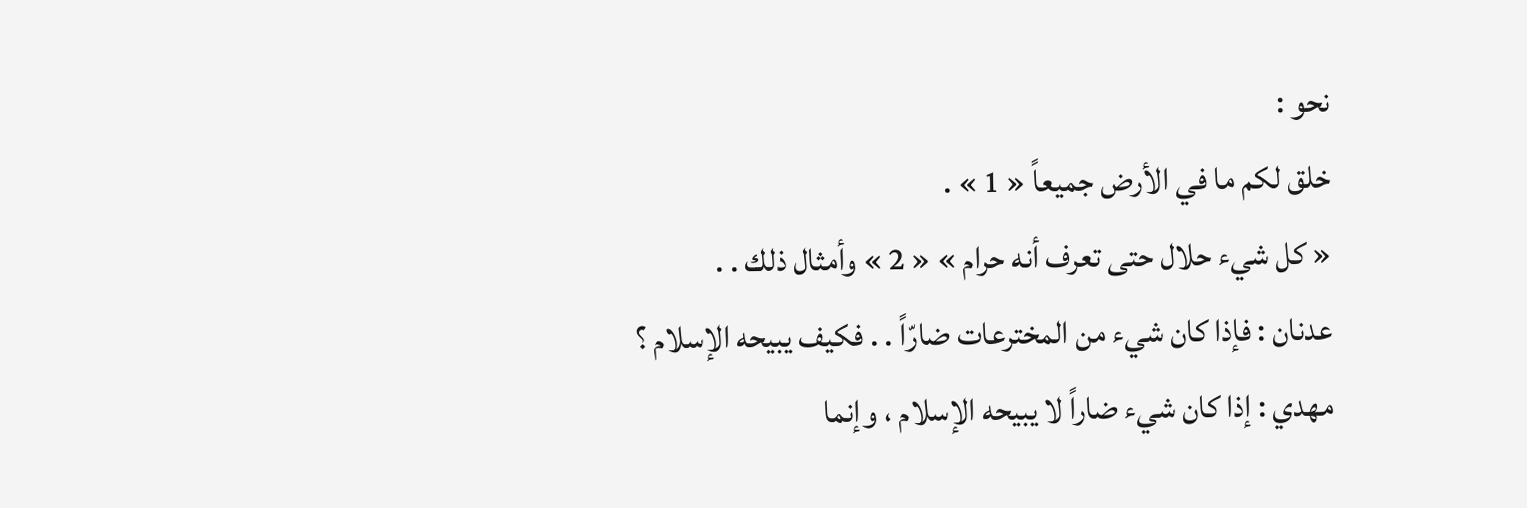نحو :
خلق لكم ما في الأرض جميعاً « 1 » .
« كل شيء حلال حتى تعرف أنه حرام » « 2 » وأمثال ذلك . .
عدنان : فإذا كان شيء من المخترعات ضارّاً . . فكيف يبيحه الإسلام ؟
مهدي : إذا كان شيء ضاراً لا يبيحه الإسلام ، وإنما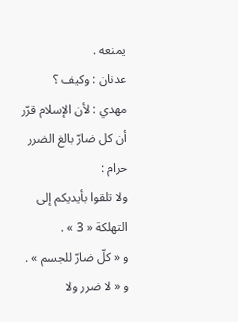يمنعه .
عدنان : وكيف ؟
مهدي : لأن الإسلام قرّر أن كل ضارّ بالغ الضرر حرام :
ولا تلقوا بأيديكم إلى التهلكة « 3 » .
و « كلّ ضارّ للجسم » .
و « لا ضرر ولا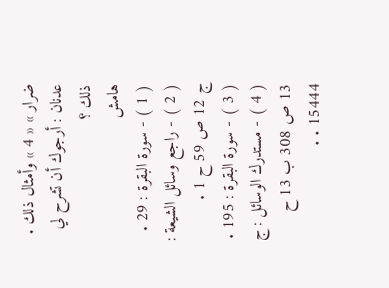ضرار » « 4 » وأمثال ذلك .
عدنان : أرجوك أن تشرح لي ذلك ؟
هامش
( 1 ) - سورة البقرة : 29 .
( 2 ) - راجع وسائل الشيعة : ج 12 ص 59 ح 1 .
( 3 ) - سورة البقرة : 195 .
( 4 ) - مستدرك الوسائل : ج 13 ص 308 ب 13 ح 15444 . .